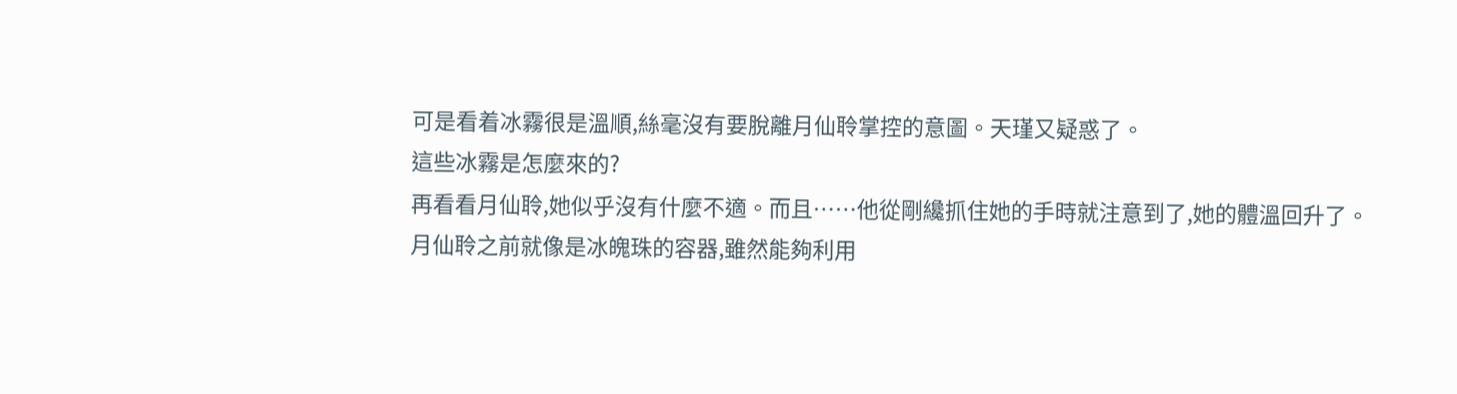可是看着冰霧很是溫順,絲毫沒有要脫離月仙聆掌控的意圖。天瑾又疑惑了。
這些冰霧是怎麼來的?
再看看月仙聆,她似乎沒有什麼不適。而且……他從剛纔抓住她的手時就注意到了,她的體溫回升了。
月仙聆之前就像是冰魄珠的容器,雖然能夠利用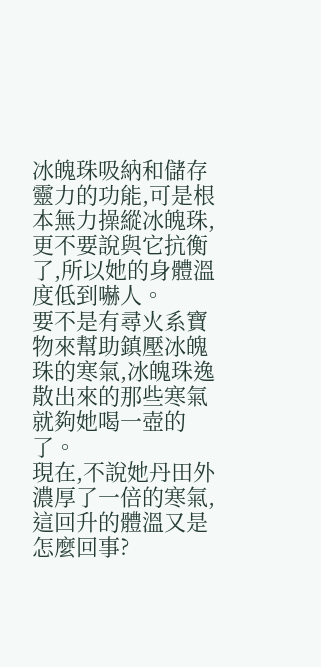冰魄珠吸納和儲存靈力的功能,可是根本無力操縱冰魄珠,更不要說與它抗衡了,所以她的身體溫度低到嚇人。
要不是有尋火系寶物來幫助鎮壓冰魄珠的寒氣,冰魄珠逸散出來的那些寒氣就夠她喝一壺的了。
現在,不說她丹田外濃厚了一倍的寒氣,這回升的體溫又是怎麼回事?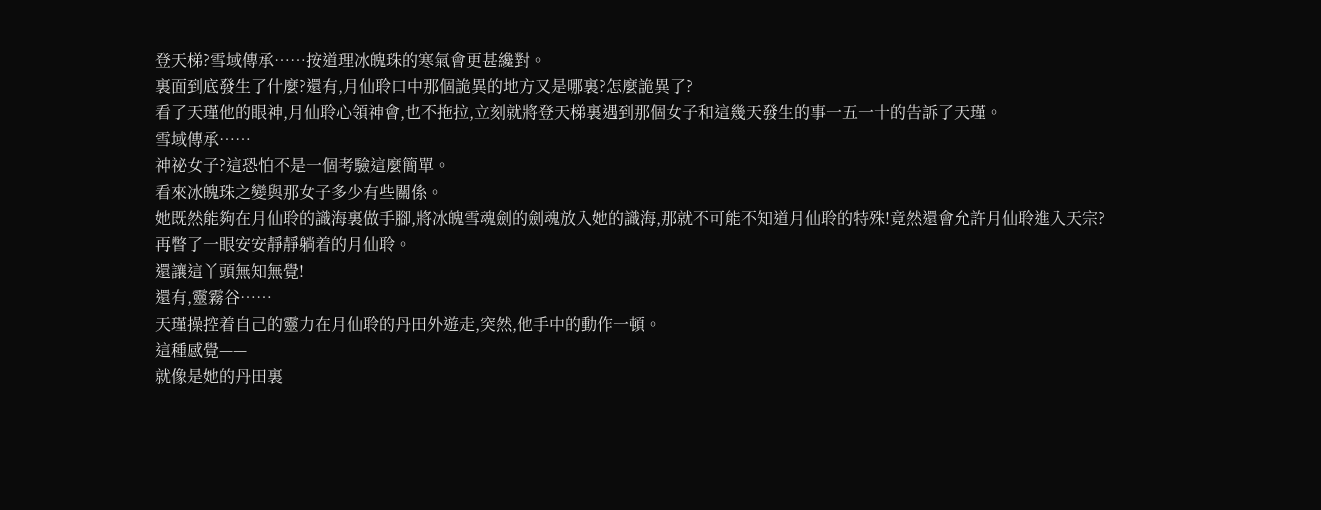登天梯?雪域傳承……按道理冰魄珠的寒氣會更甚纔對。
裏面到底發生了什麼?還有,月仙聆口中那個詭異的地方又是哪裏?怎麼詭異了?
看了天瑾他的眼神,月仙聆心領神會,也不拖拉,立刻就將登天梯裏遇到那個女子和這幾天發生的事一五一十的告訴了天瑾。
雪域傳承……
神祕女子?這恐怕不是一個考驗這麼簡單。
看來冰魄珠之變與那女子多少有些關係。
她既然能夠在月仙聆的識海裏做手腳,將冰魄雪魂劍的劍魂放入她的識海,那就不可能不知道月仙聆的特殊!竟然還會允許月仙聆進入天宗?
再瞥了一眼安安靜靜躺着的月仙聆。
還讓這丫頭無知無覺!
還有,靈霧谷……
天瑾操控着自己的靈力在月仙聆的丹田外遊走,突然,他手中的動作一頓。
這種感覺——
就像是她的丹田裏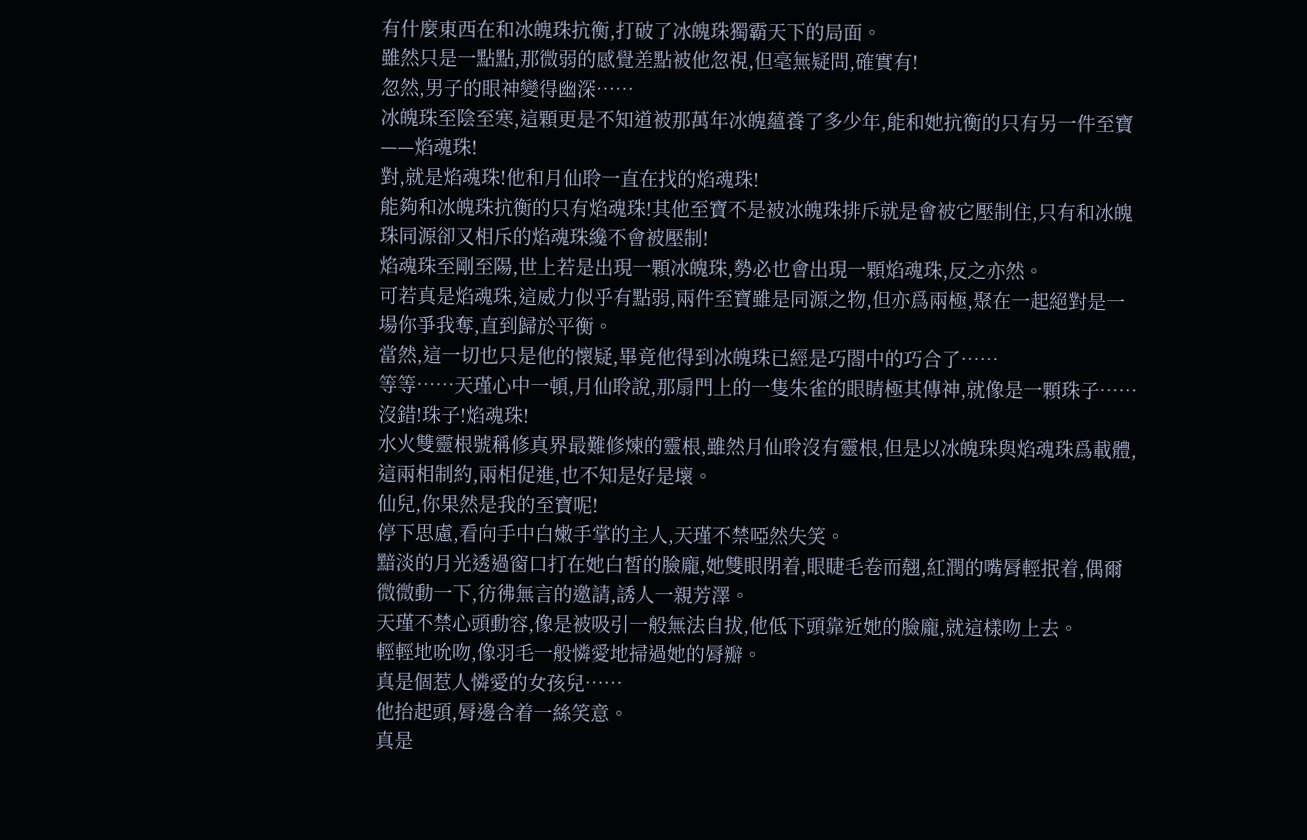有什麼東西在和冰魄珠抗衡,打破了冰魄珠獨霸天下的局面。
雖然只是一點點,那微弱的感覺差點被他忽視,但毫無疑問,確實有!
忽然,男子的眼神變得幽深……
冰魄珠至陰至寒,這顆更是不知道被那萬年冰魄蘊養了多少年,能和她抗衡的只有另一件至寶——焰魂珠!
對,就是焰魂珠!他和月仙聆一直在找的焰魂珠!
能夠和冰魄珠抗衡的只有焰魂珠!其他至寶不是被冰魄珠排斥就是會被它壓制住,只有和冰魄珠同源卻又相斥的焰魂珠纔不會被壓制!
焰魂珠至剛至陽,世上若是出現一顆冰魄珠,勢必也會出現一顆焰魂珠,反之亦然。
可若真是焰魂珠,這威力似乎有點弱,兩件至寶雖是同源之物,但亦爲兩極,聚在一起絕對是一場你爭我奪,直到歸於平衡。
當然,這一切也只是他的懷疑,畢竟他得到冰魄珠已經是巧閤中的巧合了……
等等……天瑾心中一頓,月仙聆說,那扇門上的一隻朱雀的眼睛極其傳神,就像是一顆珠子……
沒錯!珠子!焰魂珠!
水火雙靈根號稱修真界最難修煉的靈根,雖然月仙聆沒有靈根,但是以冰魄珠與焰魂珠爲載體,這兩相制約,兩相促進,也不知是好是壞。
仙兒,你果然是我的至寶呢!
停下思慮,看向手中白嫩手掌的主人,天瑾不禁啞然失笑。
黯淡的月光透過窗口打在她白皙的臉龐,她雙眼閉着,眼睫毛卷而翹,紅潤的嘴脣輕抿着,偶爾微微動一下,彷彿無言的邀請,誘人一親芳澤。
天瑾不禁心頭動容,像是被吸引一般無法自拔,他低下頭靠近她的臉龐,就這樣吻上去。
輕輕地吮吻,像羽毛一般憐愛地掃過她的脣瓣。
真是個惹人憐愛的女孩兒……
他抬起頭,脣邊含着一絲笑意。
真是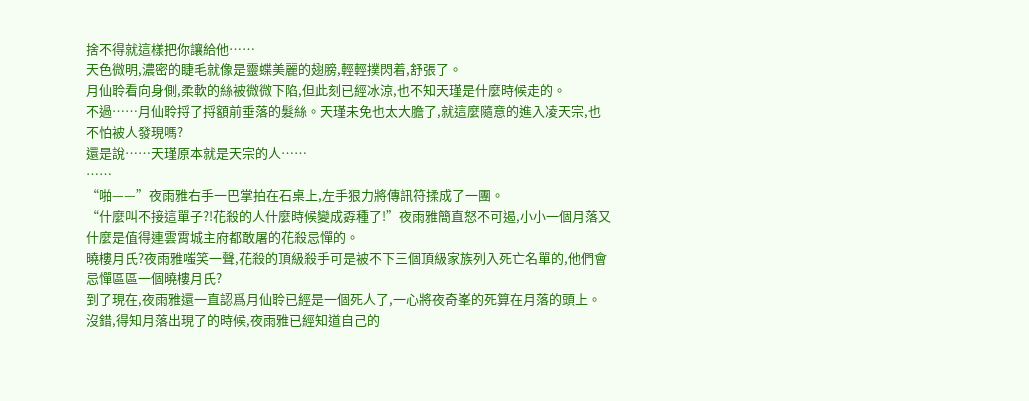捨不得就這樣把你讓給他……
天色微明,濃密的睫毛就像是靈蝶美麗的翅膀,輕輕撲閃着,舒張了。
月仙聆看向身側,柔軟的絲被微微下陷,但此刻已經冰涼,也不知天瑾是什麼時候走的。
不過……月仙聆捋了捋額前垂落的髮絲。天瑾未免也太大膽了,就這麼隨意的進入凌天宗,也不怕被人發現嗎?
還是說……天瑾原本就是天宗的人……
……
“啪——”夜雨雅右手一巴掌拍在石桌上,左手狠力將傳訊符揉成了一團。
“什麼叫不接這單子?!花殺的人什麼時候變成孬種了!”夜雨雅簡直怒不可遏,小小一個月落又什麼是值得連雲霄城主府都敢屠的花殺忌憚的。
曉樓月氏?夜雨雅嗤笑一聲,花殺的頂級殺手可是被不下三個頂級家族列入死亡名單的,他們會忌憚區區一個曉樓月氏?
到了現在,夜雨雅還一直認爲月仙聆已經是一個死人了,一心將夜奇峯的死算在月落的頭上。
沒錯,得知月落出現了的時候,夜雨雅已經知道自己的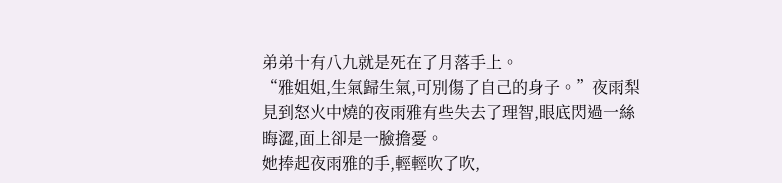弟弟十有八九就是死在了月落手上。
“雅姐姐,生氣歸生氣,可別傷了自己的身子。”夜雨梨見到怒火中燒的夜雨雅有些失去了理智,眼底閃過一絲晦澀,面上卻是一臉擔憂。
她捧起夜雨雅的手,輕輕吹了吹,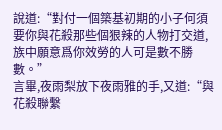說道:“對付一個築基初期的小子何須要你與花殺那些個狠辣的人物打交道,族中願意爲你效勞的人可是數不勝數。”
言畢,夜雨梨放下夜雨雅的手,又道:“與花殺聯繫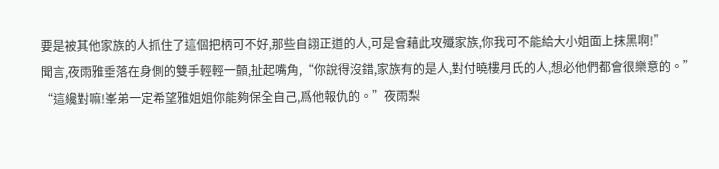要是被其他家族的人抓住了這個把柄可不好,那些自詡正道的人,可是會藉此攻殲家族,你我可不能給大小姐面上抹黑啊!”
聞言,夜雨雅垂落在身側的雙手輕輕一顫,扯起嘴角,“你說得沒錯,家族有的是人,對付曉樓月氏的人,想必他們都會很樂意的。”
“這纔對嘛!峯弟一定希望雅姐姐你能夠保全自己,爲他報仇的。”夜雨梨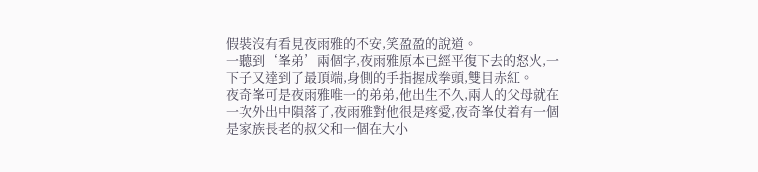假裝沒有看見夜雨雅的不安,笑盈盈的說道。
一聽到‘峯弟’兩個字,夜雨雅原本已經平復下去的怒火,一下子又達到了最頂端,身側的手指握成拳頭,雙目赤紅。
夜奇峯可是夜雨雅唯一的弟弟,他出生不久,兩人的父母就在一次外出中隕落了,夜雨雅對他很是疼愛,夜奇峯仗着有一個是家族長老的叔父和一個在大小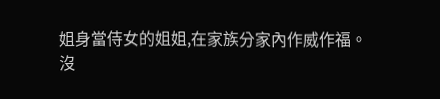姐身當侍女的姐姐,在家族分家內作威作福。
沒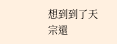想到到了天宗還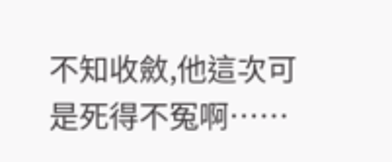不知收斂,他這次可是死得不冤啊……